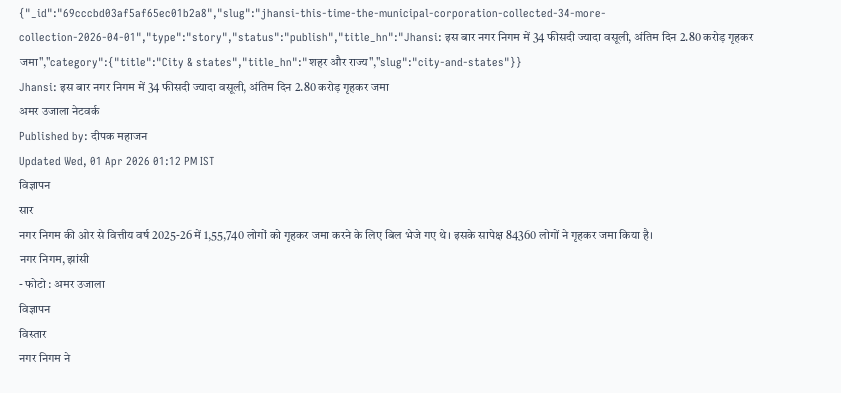{"_id":"69cccbd03af5af65ec01b2a8","slug":"jhansi-this-time-the-municipal-corporation-collected-34-more-collection-2026-04-01","type":"story","status":"publish","title_hn":"Jhansi: इस बार नगर निगम में 34 फीसदी ज्यादा वसूली, अंतिम दिन 2.80 करोड़ गृहकर जमा","category":{"title":"City & states","title_hn":"शहर और राज्य","slug":"city-and-states"}}
Jhansi: इस बार नगर निगम में 34 फीसदी ज्यादा वसूली, अंतिम दिन 2.80 करोड़ गृहकर जमा
अमर उजाला नेटवर्क
Published by: दीपक महाजन
Updated Wed, 01 Apr 2026 01:12 PM IST
विज्ञापन
सार
नगर निगम की ओर से वित्तीय वर्ष 2025-26 में 1,55,740 लोगों को गृहकर जमा करने के लिए बिल भेजे गए थे। इसके सापेक्ष 84360 लोगों ने गृहकर जमा किया है।
नगर निगम, झांसी
- फोटो : अमर उजाला
विज्ञापन
विस्तार
नगर निगम ने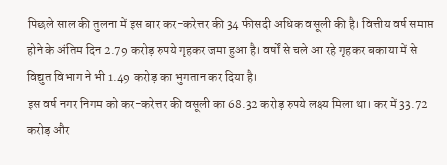पिछले साल की तुलना में इस बार कर-करेत्तर की 34 फीसदी अधिक वसूली की है। वित्तीय वर्ष समाप्त होने के अंतिम दिन 2.79 करोड़ रुपये गृहकर जमा हुआ है। वर्षों से चले आ रहे गृहकर बकाया में से विद्युत विभाग ने भी 1.49 करोड़ का भुगतान कर दिया है।
इस वर्ष नगर निगम को कर-करेत्तर की वसूली का 68.32 करोड़ रुपये लक्ष्य मिला था। कर में 33.72 करोड़ और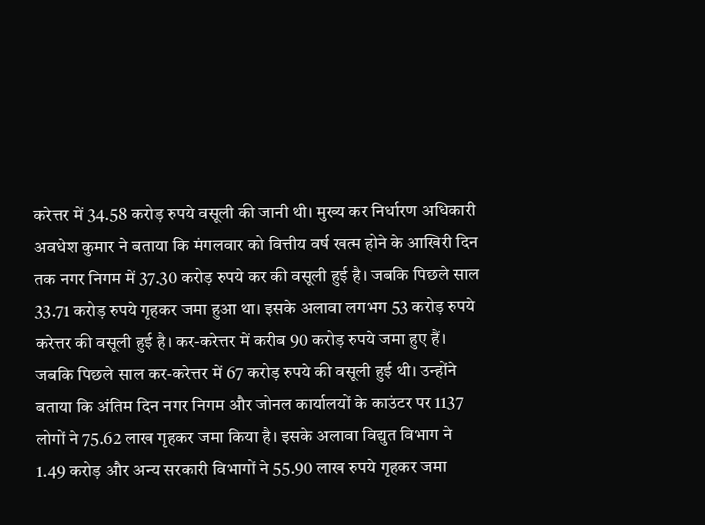करेत्तर में 34.58 करोड़ रुपये वसूली की जानी थी। मुख्य कर निर्धारण अधिकारी अवधेश कुमार ने बताया कि मंगलवार को वित्तीय वर्ष खत्म होने के आखिरी दिन तक नगर निगम में 37.30 करोड़ रुपये कर की वसूली हुई है। जबकि पिछले साल 33.71 करोड़ रुपये गृहकर जमा हुआ था। इसके अलावा लगभग 53 करोड़ रुपये करेत्तर की वसूली हुई है। कर-करेत्तर में करीब 90 करोड़ रुपये जमा हुए हैं। जबकि पिछले साल कर-करेत्तर में 67 करोड़ रुपये की वसूली हुई थी। उन्होंने बताया कि अंतिम दिन नगर निगम और जोनल कार्यालयों के काउंटर पर 1137 लोगों ने 75.62 लाख गृहकर जमा किया है। इसके अलावा विद्युत विभाग ने 1.49 करोड़ और अन्य सरकारी विभागों ने 55.90 लाख रुपये गृहकर जमा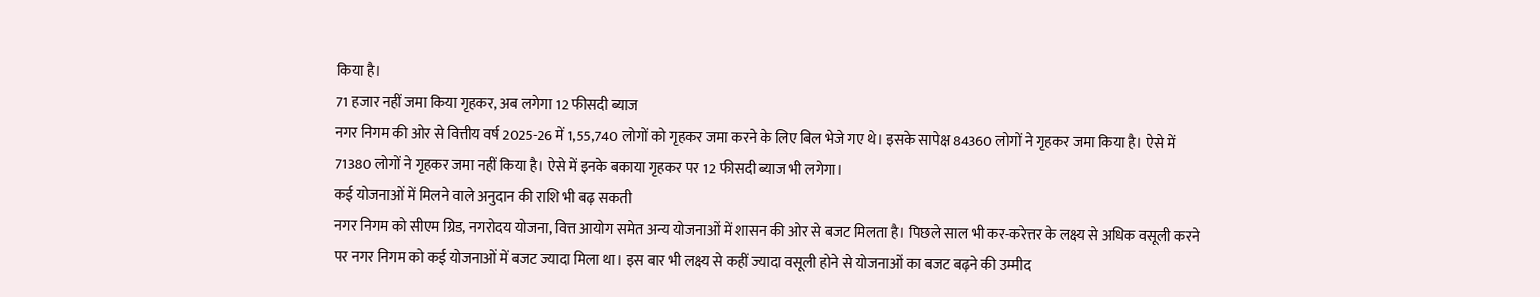किया है।
71 हजार नहीं जमा किया गृहकर, अब लगेगा 12 फीसदी ब्याज
नगर निगम की ओर से वित्तीय वर्ष 2025-26 में 1,55,740 लोगों को गृहकर जमा करने के लिए बिल भेजे गए थे। इसके सापेक्ष 84360 लोगों ने गृहकर जमा किया है। ऐसे में 71380 लोगों ने गृहकर जमा नहीं किया है। ऐसे में इनके बकाया गृहकर पर 12 फीसदी ब्याज भी लगेगा।
कई योजनाओं में मिलने वाले अनुदान की राशि भी बढ़ सकती
नगर निगम को सीएम ग्रिड, नगरोदय योजना, वित्त आयोग समेत अन्य योजनाओं में शासन की ओर से बजट मिलता है। पिछले साल भी कर-करेत्तर के लक्ष्य से अधिक वसूली करने पर नगर निगम को कई योजनाओं में बजट ज्यादा मिला था। इस बार भी लक्ष्य से कहीं ज्यादा वसूली होने से योजनाओं का बजट बढ़ने की उम्मीद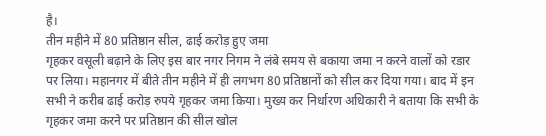है।
तीन महीने में 80 प्रतिष्ठान सील, ढाई करोड़ हुए जमा
गृहकर वसूली बढ़ाने के लिए इस बार नगर निगम ने लंबे समय से बकाया जमा न करने वालों को रडार पर लिया। महानगर में बीते तीन महीने में ही लगभग 80 प्रतिष्ठानों को सील कर दिया गया। बाद में इन सभी ने करीब ढाई करोड़ रुपये गृहकर जमा किया। मुख्य कर निर्धारण अधिकारी ने बताया कि सभी के गृहकर जमा करने पर प्रतिष्ठान की सील खोल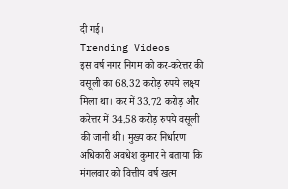दी गई।
Trending Videos
इस वर्ष नगर निगम को कर-करेत्तर की वसूली का 68.32 करोड़ रुपये लक्ष्य मिला था। कर में 33.72 करोड़ और करेत्तर में 34.58 करोड़ रुपये वसूली की जानी थी। मुख्य कर निर्धारण अधिकारी अवधेश कुमार ने बताया कि मंगलवार को वित्तीय वर्ष खत्म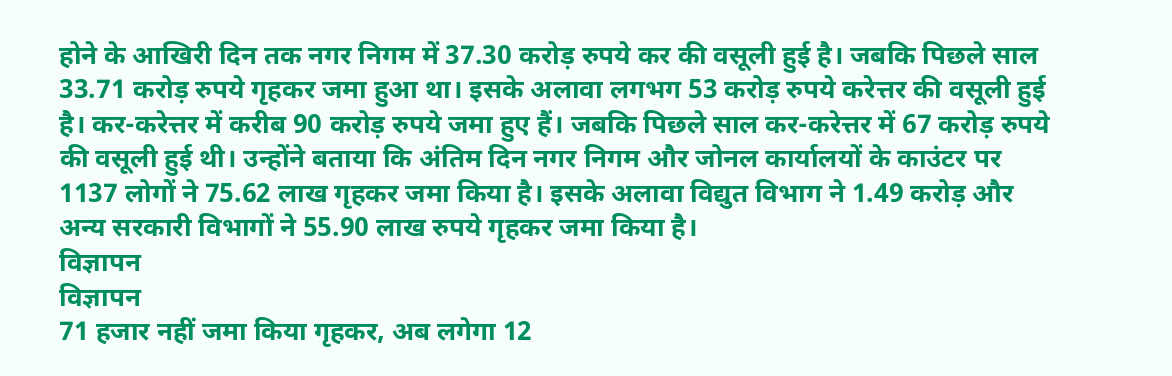होने के आखिरी दिन तक नगर निगम में 37.30 करोड़ रुपये कर की वसूली हुई है। जबकि पिछले साल 33.71 करोड़ रुपये गृहकर जमा हुआ था। इसके अलावा लगभग 53 करोड़ रुपये करेत्तर की वसूली हुई है। कर-करेत्तर में करीब 90 करोड़ रुपये जमा हुए हैं। जबकि पिछले साल कर-करेत्तर में 67 करोड़ रुपये की वसूली हुई थी। उन्होंने बताया कि अंतिम दिन नगर निगम और जोनल कार्यालयों के काउंटर पर 1137 लोगों ने 75.62 लाख गृहकर जमा किया है। इसके अलावा विद्युत विभाग ने 1.49 करोड़ और अन्य सरकारी विभागों ने 55.90 लाख रुपये गृहकर जमा किया है।
विज्ञापन
विज्ञापन
71 हजार नहीं जमा किया गृहकर, अब लगेगा 12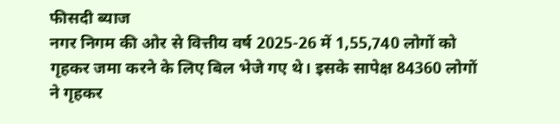फीसदी ब्याज
नगर निगम की ओर से वित्तीय वर्ष 2025-26 में 1,55,740 लोगों को गृहकर जमा करने के लिए बिल भेजे गए थे। इसके सापेक्ष 84360 लोगों ने गृहकर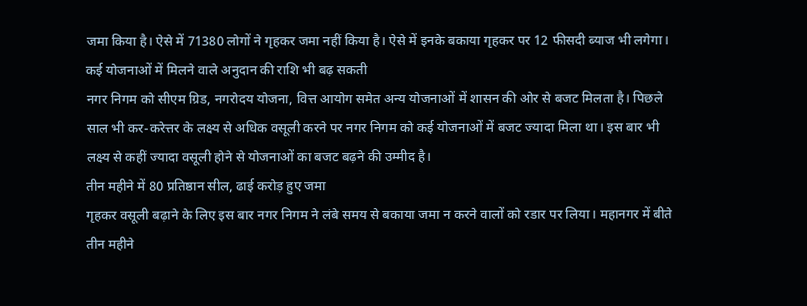जमा किया है। ऐसे में 71380 लोगों ने गृहकर जमा नहीं किया है। ऐसे में इनके बकाया गृहकर पर 12 फीसदी ब्याज भी लगेगा।
कई योजनाओं में मिलने वाले अनुदान की राशि भी बढ़ सकती
नगर निगम को सीएम ग्रिड, नगरोदय योजना, वित्त आयोग समेत अन्य योजनाओं में शासन की ओर से बजट मिलता है। पिछले साल भी कर-करेत्तर के लक्ष्य से अधिक वसूली करने पर नगर निगम को कई योजनाओं में बजट ज्यादा मिला था। इस बार भी लक्ष्य से कहीं ज्यादा वसूली होने से योजनाओं का बजट बढ़ने की उम्मीद है।
तीन महीने में 80 प्रतिष्ठान सील, ढाई करोड़ हुए जमा
गृहकर वसूली बढ़ाने के लिए इस बार नगर निगम ने लंबे समय से बकाया जमा न करने वालों को रडार पर लिया। महानगर में बीते तीन महीने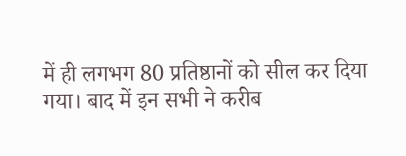में ही लगभग 80 प्रतिष्ठानों को सील कर दिया गया। बाद में इन सभी ने करीब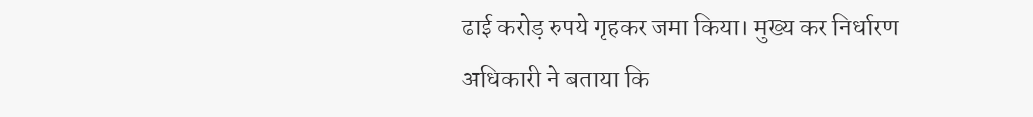ढाई करोड़ रुपये गृहकर जमा किया। मुख्य कर निर्धारण अधिकारी ने बताया कि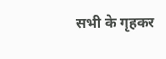सभी के गृहकर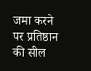जमा करने पर प्रतिष्ठान की सील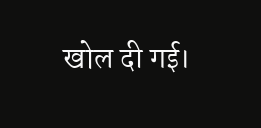खोल दी गई।